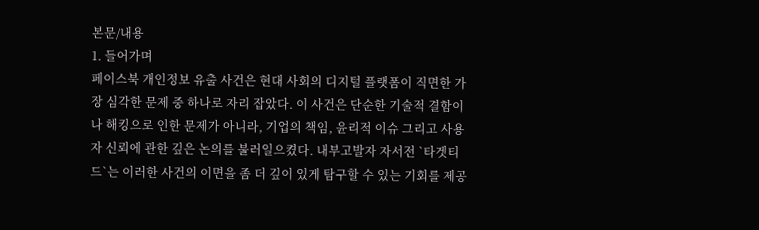본문/내용
1. 들어가며
페이스북 개인정보 유출 사건은 현대 사회의 디지털 플랫폼이 직면한 가장 심각한 문제 중 하나로 자리 잡았다. 이 사건은 단순한 기술적 결함이나 해킹으로 인한 문제가 아니라, 기업의 책임, 윤리적 이슈 그리고 사용자 신뢰에 관한 깊은 논의를 불러일으켰다. 내부고발자 자서전 `타겟티드`는 이러한 사건의 이면을 좀 더 깊이 있게 탐구할 수 있는 기회를 제공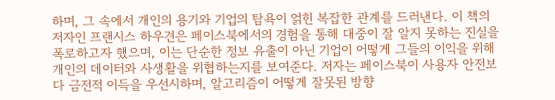하며, 그 속에서 개인의 용기와 기업의 탐욕이 얽힌 복잡한 관계를 드러낸다. 이 책의 저자인 프랜시스 하우견은 페이스북에서의 경험을 통해 대중이 잘 알지 못하는 진실을 폭로하고자 했으며, 이는 단순한 정보 유출이 아닌 기업이 어떻게 그들의 이익을 위해 개인의 데이터와 사생활을 위협하는지를 보여준다. 저자는 페이스북이 사용자 안전보다 금전적 이득을 우선시하며, 알고리즘이 어떻게 잘못된 방향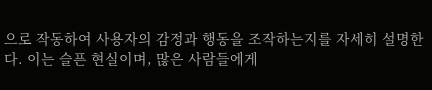으로 작동하여 사용자의 감정과 행동을 조작하는지를 자세히 설명한다. 이는 슬픈 현실이며, 많은 사람들에게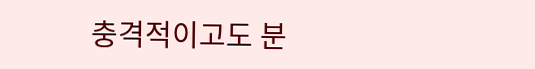충격적이고도 분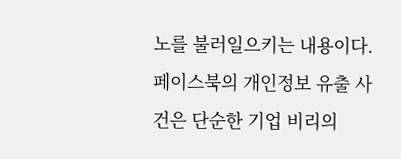노를 불러일으키는 내용이다. 페이스북의 개인정보 유출 사건은 단순한 기업 비리의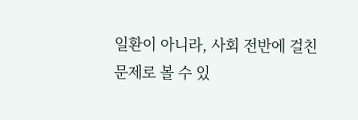일환이 아니라, 사회 전반에 걸친 문제로 볼 수 있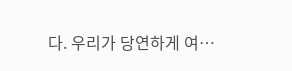다. 우리가 당연하게 여…